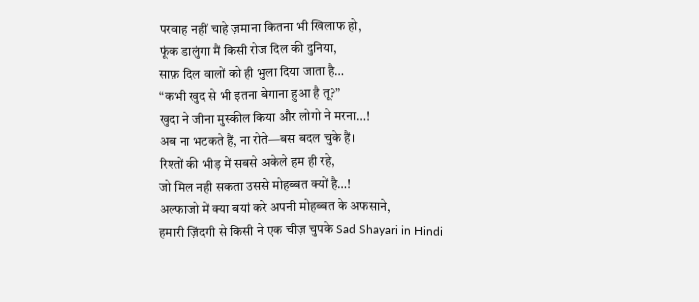परवाह नहीं चाहे ज़माना कितना भी खिलाफ हो,
फूंक डालुंगा मैं किसी रोज दिल की दुनिया,
साफ़ दिल वालों को ही भुला दिया जाता है…
“कभी खुद से भी इतना बेगाना हुआ है तू?”
खुदा ने जीना मुस्कील किया और लोगो ने मरना…!
अब ना भटकते हैं, ना रोते—बस बदल चुके हैं।
रिश्तों की भीड़ में सबसे अकेले हम ही रहे,
जो मिल नही सकता उससे मोहब्बत क्यों है…!
अल्फाजो में क्या बयां करे अपनी मोहब्बत के अफसाने,
हमारी ज़िंदगी से किसी ने एक चीज़ चुपके Sad Shayari in Hindi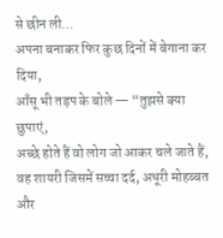से छीन ली…
अपना बनाकर फिर कुछ दिनों में बेगाना कर दिया,
आँसू भी तड़प के बोले — “तुझसे क्या छुपाएं,
अच्छे होते हैं वो लोग जो आकर चले जाते हैं,
वह शायरी जिसमें सच्चा दर्द, अधूरी मोहब्बत और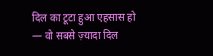दिल का टूटा हुआ एहसास हो — वो सबसे ज़्यादा दिल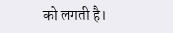को लगती है।